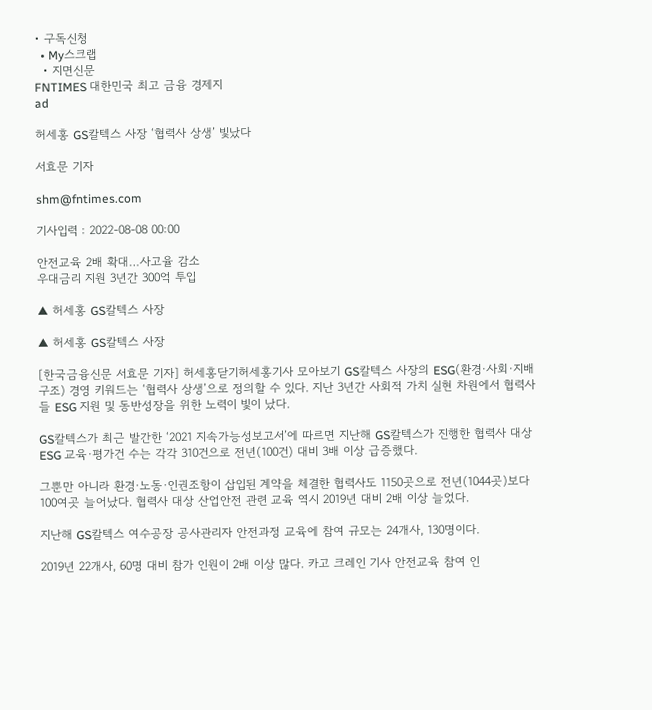• 구독신청
  • My스크랩
  • 지면신문
FNTIMES 대한민국 최고 금융 경제지
ad

허세홍 GS칼텍스 사장 ‘협력사 상생’ 빛났다

서효문 기자

shm@fntimes.com

기사입력 : 2022-08-08 00:00

안전교육 2배 확대…사고율 감소
우대금리 지원 3년간 300억 투입

▲ 허세홍 GS칼텍스 사장

▲ 허세홍 GS칼텍스 사장

[한국금융신문 서효문 기자] 허세홍닫기허세홍기사 모아보기 GS칼텍스 사장의 ESG(환경·사회·지배구조) 경영 키워드는 ‘협력사 상생’으로 정의할 수 있다. 지난 3년간 사회적 가치 실현 차원에서 협력사들 ESG 지원 및 동반성장을 위한 노력이 빛이 났다.

GS칼텍스가 최근 발간한 ‘2021 지속가능성보고서’에 따르면 지난해 GS칼텍스가 진행한 협력사 대상 ESG 교육·평가건 수는 각각 310건으로 전년(100건) 대비 3배 이상 급증했다.

그뿐만 아니라 환경·노동·인권조항이 삽입된 계약을 체결한 협력사도 1150곳으로 전년(1044곳)보다 100여곳 늘어났다. 협력사 대상 산업안전 관련 교육 역시 2019년 대비 2배 이상 늘었다.

지난해 GS칼텍스 여수공장 공사관리자 안전과정 교육에 참여 규모는 24개사, 130명이다.

2019년 22개사, 60명 대비 참가 인원이 2배 이상 많다. 카고 크레인 기사 안전교육 참여 인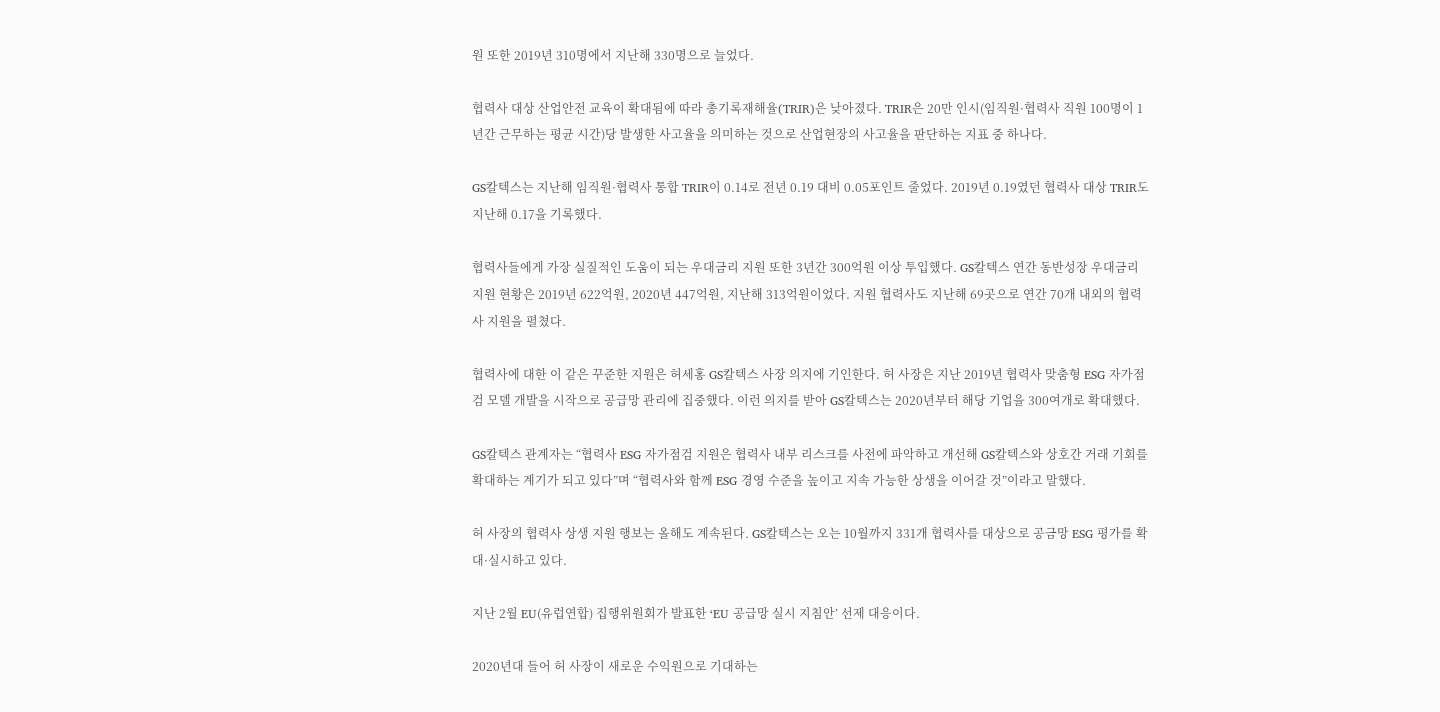원 또한 2019년 310명에서 지난해 330명으로 늘었다.

협력사 대상 산업안전 교육이 확대됨에 따라 총기록재해율(TRIR)은 낮아졌다. TRIR은 20만 인시(임직원·협력사 직원 100명이 1년간 근무하는 평균 시간)당 발생한 사고율을 의미하는 것으로 산업현장의 사고율을 판단하는 지표 중 하나다.

GS칼텍스는 지난해 임직원·협력사 통합 TRIR이 0.14로 전년 0.19 대비 0.05포인트 줄었다. 2019년 0.19였던 협력사 대상 TRIR도 지난해 0.17을 기록했다.

협력사들에게 가장 실질적인 도움이 되는 우대금리 지원 또한 3년간 300억원 이상 투입했다. GS칼텍스 연간 동반성장 우대금리 지원 현황은 2019년 622억원, 2020년 447억원, 지난해 313억원이었다. 지원 협력사도 지난해 69곳으로 연간 70개 내외의 협력사 지원을 펼쳤다.

협력사에 대한 이 같은 꾸준한 지원은 허세홍 GS칼텍스 사장 의지에 기인한다. 허 사장은 지난 2019년 협력사 맞춤형 ESG 자가점검 모델 개발을 시작으로 공급망 관리에 집중했다. 이런 의지를 받아 GS칼텍스는 2020년부터 해당 기업을 300여개로 확대했다.

GS칼텍스 관계자는 “협력사 ESG 자가점검 지원은 협력사 내부 리스크를 사전에 파악하고 개선해 GS칼텍스와 상호간 거래 기회를 확대하는 계기가 되고 있다”며 “협력사와 함께 ESG 경영 수준을 높이고 지속 가능한 상생을 이어갈 것”이라고 말했다.

허 사장의 협력사 상생 지원 행보는 올해도 계속된다. GS칼텍스는 오는 10월까지 331개 협력사를 대상으로 공금망 ESG 평가를 확대·실시하고 있다.

지난 2월 EU(유럽연합) 집행위원회가 발표한 ‘EU 공급망 실시 지침안’ 선제 대응이다.

2020년대 들어 허 사장이 새로운 수익원으로 기대하는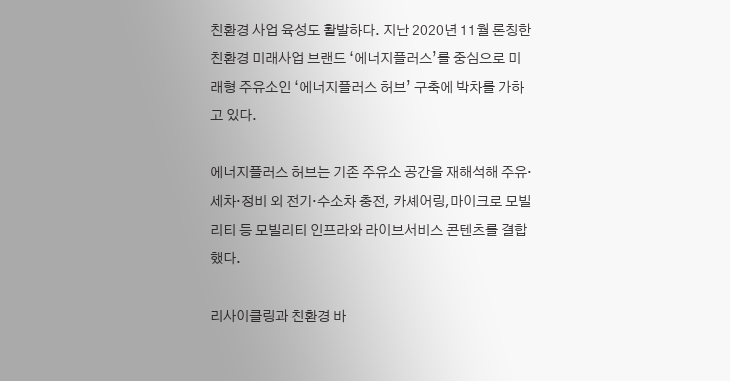친환경 사업 육성도 활발하다. 지난 2020년 11월 론칭한 친환경 미래사업 브랜드 ‘에너지플러스’를 중심으로 미래형 주유소인 ‘에너지플러스 허브’ 구축에 박차를 가하고 있다.

에너지플러스 허브는 기존 주유소 공간을 재해석해 주유·세차·정비 외 전기·수소차 충전, 카셰어링,마이크로 모빌리티 등 모빌리티 인프라와 라이브서비스 콘텐츠를 결합했다.

리사이클링과 친환경 바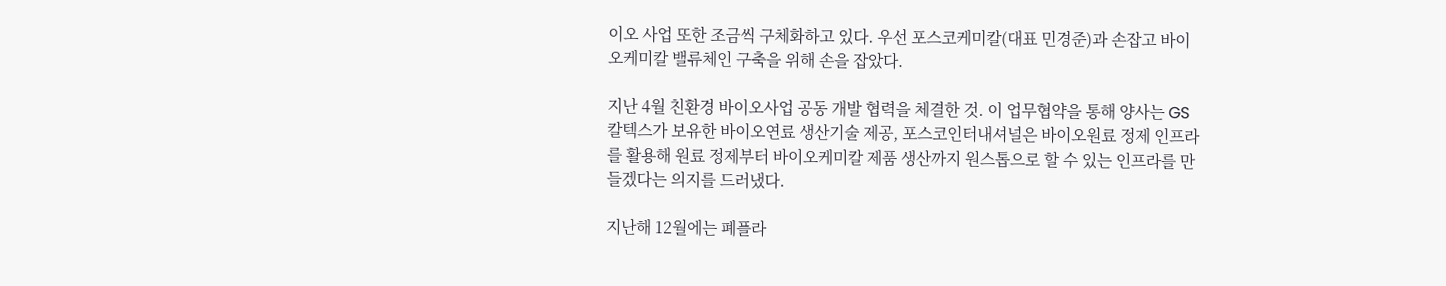이오 사업 또한 조금씩 구체화하고 있다. 우선 포스코케미칼(대표 민경준)과 손잡고 바이오케미칼 밸류체인 구축을 위해 손을 잡았다.

지난 4월 친환경 바이오사업 공동 개발 협력을 체결한 것. 이 업무협약을 통해 양사는 GS칼텍스가 보유한 바이오연료 생산기술 제공, 포스코인터내셔널은 바이오원료 정제 인프라를 활용해 원료 정제부터 바이오케미칼 제품 생산까지 원스톱으로 할 수 있는 인프라를 만들겠다는 의지를 드러냈다.

지난해 12월에는 폐플라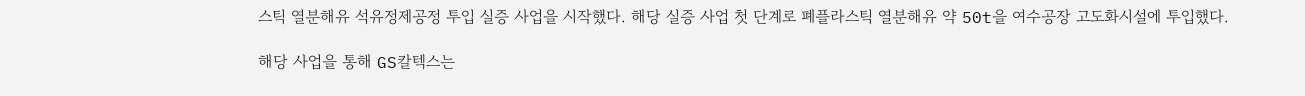스틱 열분해유 석유정제공정 투입 실증 사업을 시작했다. 해당 실증 사업 첫 단계로 폐플라스틱 열분해유 약 50t을 여수공장 고도화시설에 투입했다.

해당 사업을 통해 GS칼텍스는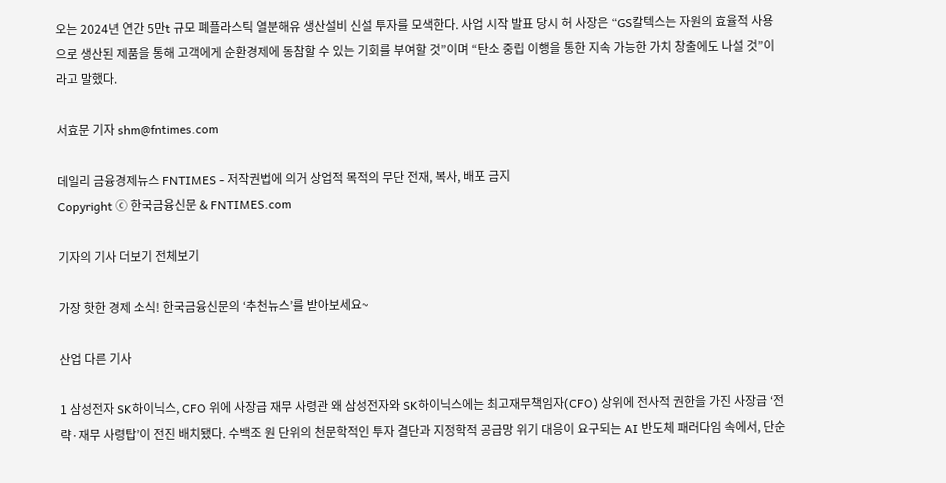오는 2024년 연간 5만t 규모 폐플라스틱 열분해유 생산설비 신설 투자를 모색한다. 사업 시작 발표 당시 허 사장은 “GS칼텍스는 자원의 효율적 사용으로 생산된 제품을 통해 고객에게 순환경제에 동참할 수 있는 기회를 부여할 것”이며 “탄소 중립 이행을 통한 지속 가능한 가치 창출에도 나설 것”이라고 말했다.

서효문 기자 shm@fntimes.com

데일리 금융경제뉴스 FNTIMES - 저작권법에 의거 상업적 목적의 무단 전재, 복사, 배포 금지
Copyright ⓒ 한국금융신문 & FNTIMES.com

기자의 기사 더보기 전체보기

가장 핫한 경제 소식! 한국금융신문의 ‘추천뉴스’를 받아보세요~

산업 다른 기사

1 삼성전자 SK하이닉스, CFO 위에 사장급 재무 사령관 왜 삼성전자와 SK하이닉스에는 최고재무책임자(CFO) 상위에 전사적 권한을 가진 사장급 ‘전략·재무 사령탑’이 전진 배치됐다. 수백조 원 단위의 천문학적인 투자 결단과 지정학적 공급망 위기 대응이 요구되는 AI 반도체 패러다임 속에서, 단순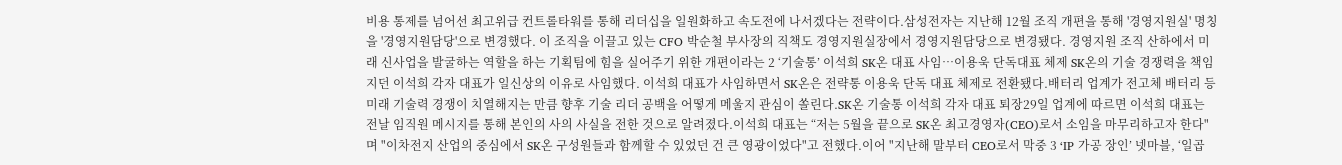비용 통제를 넘어선 최고위급 컨트롤타워를 통해 리더십을 일원화하고 속도전에 나서겠다는 전략이다.삼성전자는 지난해 12월 조직 개편을 통해 '경영지원실' 명칭을 '경영지원담당'으로 변경했다. 이 조직을 이끌고 있는 CFO 박순철 부사장의 직책도 경영지원실장에서 경영지원담당으로 변경됐다. 경영지원 조직 산하에서 미래 신사업을 발굴하는 역할을 하는 기획팀에 힘을 실어주기 위한 개편이라는 2 ‘기술통’ 이석희 SK온 대표 사임…이용욱 단독대표 체제 SK온의 기술 경쟁력을 책임지던 이석희 각자 대표가 일신상의 이유로 사임했다. 이석희 대표가 사임하면서 SK온은 전략통 이용욱 단독 대표 체제로 전환됐다.배터리 업계가 전고체 배터리 등 미래 기술력 경쟁이 치열해지는 만큼 향후 기술 리더 공백을 어떻게 메울지 관심이 쏠린다.SK온 기술통 이석희 각자 대표 퇴장29일 업계에 따르면 이석희 대표는 전날 임직원 메시지를 통해 본인의 사의 사실을 전한 것으로 알려졌다.이석희 대표는 “저는 5월을 끝으로 SK온 최고경영자(CEO)로서 소임을 마무리하고자 한다"며 "이차전지 산업의 중심에서 SK온 구성원들과 함께할 수 있었던 건 큰 영광이었다"고 전했다.이어 "지난해 말부터 CEO로서 막중 3 ‘IP 가공 장인’ 넷마블, ‘일곱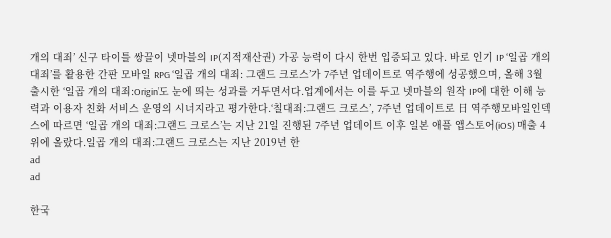개의 대죄’ 신구 타이틀 쌍끌이 넷마블의 IP(지적재산권) 가공 능력이 다시 한번 입증되고 있다. 바로 인기 IP ‘일곱 개의 대죄’를 활용한 간판 모바일 RPG ‘일곱 개의 대죄: 그랜드 크로스’가 7주년 업데이트로 역주행에 성공했으며, 올해 3월 출시한 ‘일곱 개의 대죄:Origin’도 눈에 띄는 성과를 거두면서다.업계에서는 이를 두고 넷마블의 원작 IP에 대한 이해 능력과 이용자 친화 서비스 운영의 시너지라고 평가한다.‘칠대죄:그랜드 크로스’, 7주년 업데이트로 日 역주행모바일인덱스에 따르면 ‘일곱 개의 대죄:그랜드 크로스’는 지난 21일 진행된 7주년 업데이트 이후 일본 애플 앱스토어(iOS) 매출 4위에 올랐다.일곱 개의 대죄:그랜드 크로스는 지난 2019년 한
ad
ad

한국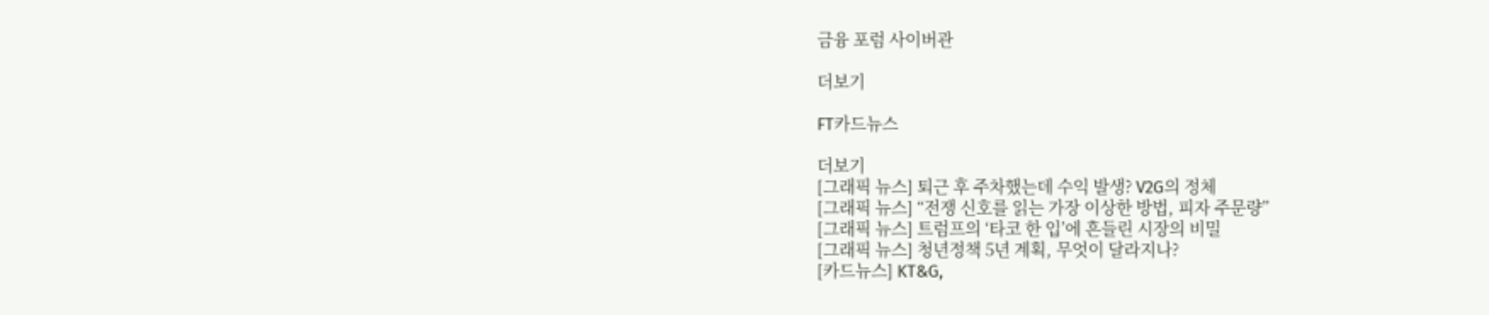금융 포럼 사이버관

더보기

FT카드뉴스

더보기
[그래픽 뉴스] 퇴근 후 주차했는데 수익 발생? V2G의 정체
[그래픽 뉴스] “전쟁 신호를 읽는 가장 이상한 방법, 피자 주문량”
[그래픽 뉴스] 트럼프의 ‘타코 한 입’에 흔들린 시장의 비밀
[그래픽 뉴스] 청년정책 5년 계획, 무엇이 달라지나?
[카드뉴스] KT&G,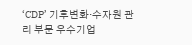‘CDP’ 기후변화·수자원 관리 부문 우수기업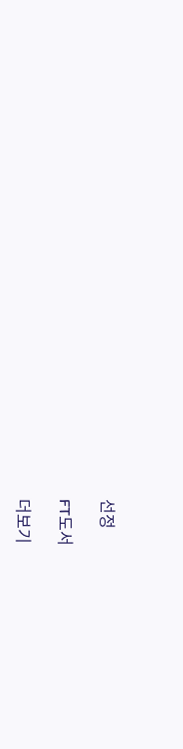선정

FT도서

더보기